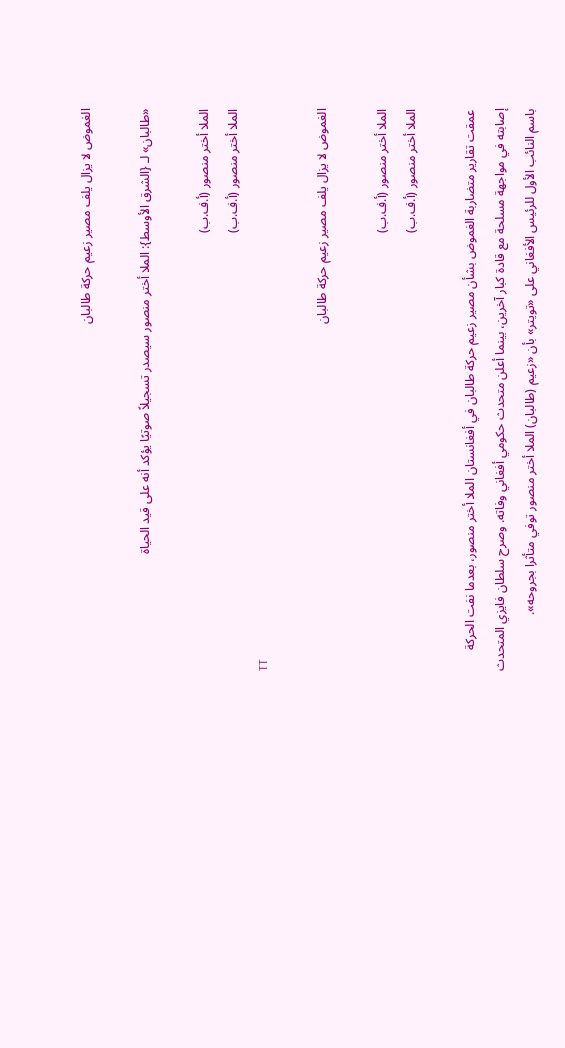الغموض لا يزال يلف مصير زعيم حركة طالبان

«طالبان» لـ {الشرق الأوسط}: الملا أختر منصور سيصدر تسجيلاً صوتيًا يؤكد أنه على قيد الحياة

الملا أختر منصور (أ.ف.ب)
الملا أختر منصور (أ.ف.ب)
TT

الغموض لا يزال يلف مصير زعيم حركة طالبان

الملا أختر منصور (أ.ف.ب)
الملا أختر منصور (أ.ف.ب)

عمقت تقارير متضاربة الغموض بشأن مصير زعيم حركة طالبان في أفغانستان الملا أختر منصور، بعدما نفت الحركة إصابته في مواجهة مسلحة مع قادة كبار آخرين، بينما أعلن متحدث حكومي أفغاني وفاته. وصرح سلطان فايزي المتحدث باسم النائب الأول للرئيس الأفغاني على «تويتر» بأن «زعيم (طالبان) الملا أختر منصور توفي متأثرا بجروحه».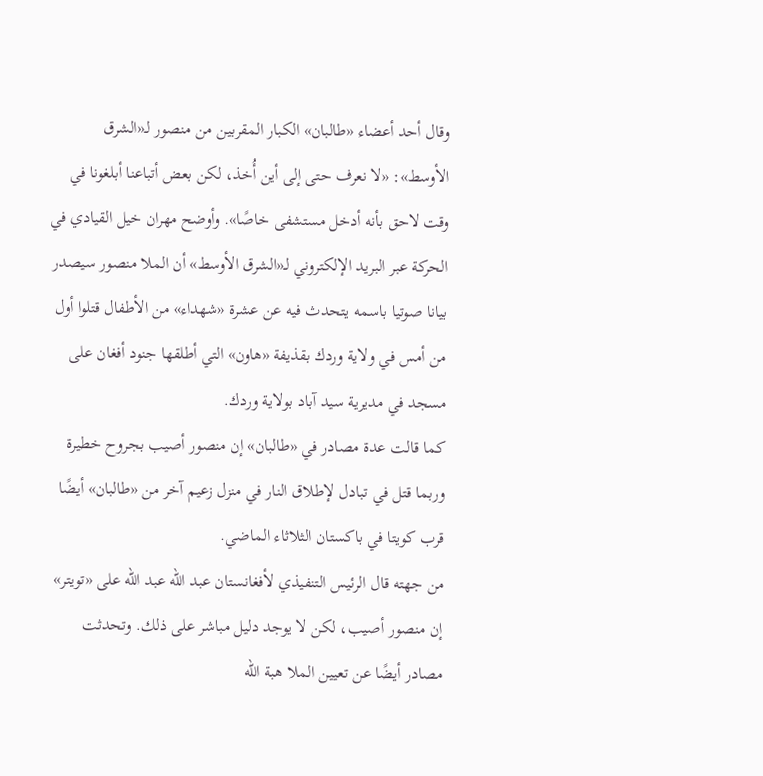وقال أحد أعضاء «طالبان» الكبار المقربين من منصور لـ«الشرق الأوسط»: «لا نعرف حتى إلى أين أُخذ، لكن بعض أتباعنا أبلغونا في وقت لاحق بأنه أدخل مستشفى خاصًا». وأوضح مهران خيل القيادي في الحركة عبر البريد الإلكتروني لـ«الشرق الأوسط» أن الملا منصور سيصدر بيانا صوتيا باسمه يتحدث فيه عن عشرة «شهداء» من الأطفال قتلوا أول من أمس في ولاية وردك بقذيفة «هاون» التي أطلقها جنود أفغان على مسجد في مديرية سيد آباد بولاية وردك.
كما قالت عدة مصادر في «طالبان» إن منصور أصيب بجروح خطيرة وربما قتل في تبادل لإطلاق النار في منزل زعيم آخر من «طالبان» أيضًا قرب كويتا في باكستان الثلاثاء الماضي.
من جهته قال الرئيس التنفيذي لأفغانستان عبد الله عبد الله على «تويتر» إن منصور أصيب، لكن لا يوجد دليل مباشر على ذلك. وتحدثت مصادر أيضًا عن تعيين الملا هبة الله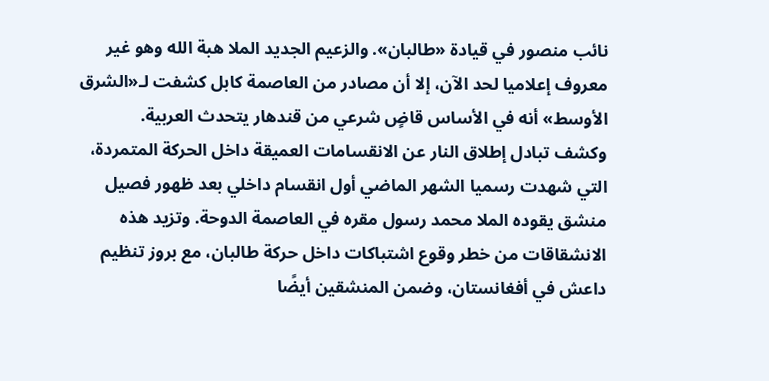نائب منصور في قيادة «طالبان». والزعيم الجديد الملا هبة الله وهو غير معروف إعلاميا لحد الآن، إلا أن مصادر من العاصمة كابل كشفت لـ«الشرق الأوسط» أنه في الأساس قاضٍ شرعي من قندهار يتحدث العربية.
وكشف تبادل إطلاق النار عن الانقسامات العميقة داخل الحركة المتمردة، التي شهدت رسميا الشهر الماضي أول انقسام داخلي بعد ظهور فصيل منشق يقوده الملا محمد رسول مقره في العاصمة الدوحة. وتزيد هذه الانشقاقات من خطر وقوع اشتباكات داخل حركة طالبان، مع بروز تنظيم داعش في أفغانستان، وضمن المنشقين أيضًا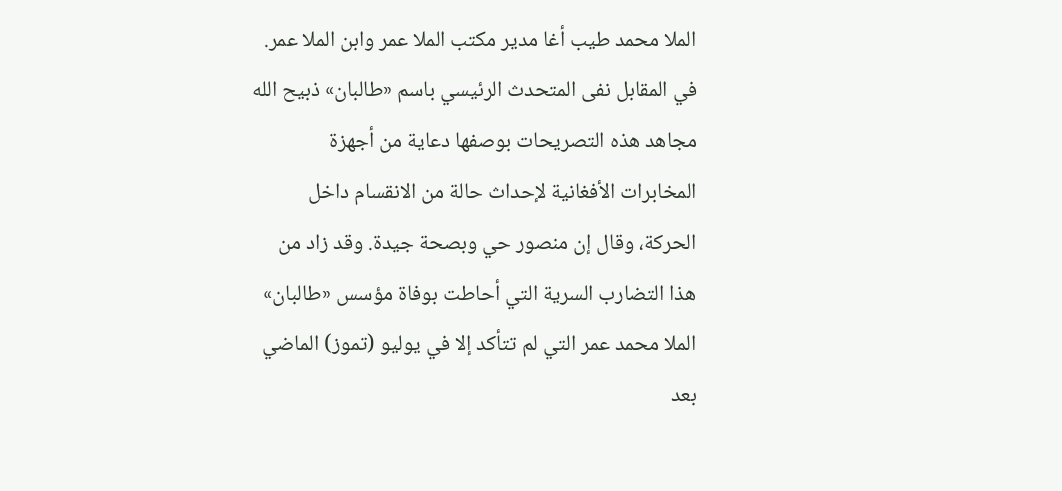الملا محمد طيب أغا مدير مكتب الملا عمر وابن الملا عمر.
في المقابل نفى المتحدث الرئيسي باسم «طالبان» ذبيح الله مجاهد هذه التصريحات بوصفها دعاية من أجهزة المخابرات الأفغانية لإحداث حالة من الانقسام داخل الحركة، وقال إن منصور حي وبصحة جيدة. وقد زاد من هذا التضارب السرية التي أحاطت بوفاة مؤسس «طالبان» الملا محمد عمر التي لم تتأكد إلا في يوليو (تموز) الماضي بعد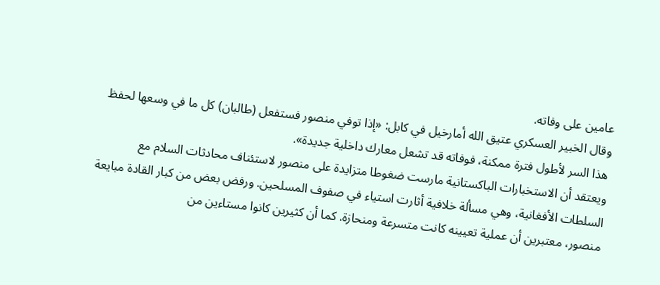عامين على وفاته.
وقال الخبير العسكري عتيق الله أمارخيل في كابل: «إذا توفي منصور فستفعل (طالبان) كل ما في وسعها لحفظ هذا السر لأطول فترة ممكنة، فوفاته قد تشعل معارك داخلية جديدة».
ويعتقد أن الاستخبارات الباكستانية مارست ضغوطا متزايدة على منصور لاستئناف محادثات السلام مع السلطات الأفغانية، وهي مسألة خلافية أثارت استياء في صفوف المسلحين. ورفض بعض من كبار القادة مبايعة منصور، معتبرين أن عملية تعيينه كانت متسرعة ومنحازة. كما أن كثيرين كانوا مستاءين من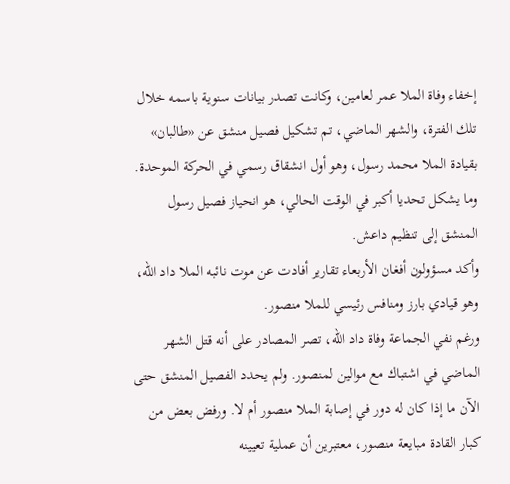إخفاء وفاة الملا عمر لعامين، وكانت تصدر بيانات سنوية باسمه خلال تلك الفترة، والشهر الماضي، تم تشكيل فصيل منشق عن «طالبان» بقيادة الملا محمد رسول، وهو أول انشقاق رسمي في الحركة الموحدة. وما يشكل تحديا أكبر في الوقت الحالي، هو انحياز فصيل رسول المنشق إلى تنظيم داعش.
وأكد مسؤولون أفغان الأربعاء تقارير أفادت عن موت نائبه الملا داد الله، وهو قيادي بارز ومنافس رئيسي للملا منصور.
ورغم نفي الجماعة وفاة داد الله، تصر المصادر على أنه قتل الشهر الماضي في اشتباك مع موالين لمنصور. ولم يحدد الفصيل المنشق حتى الآن ما إذا كان له دور في إصابة الملا منصور أم لا. ورفض بعض من كبار القادة مبايعة منصور، معتبرين أن عملية تعيينه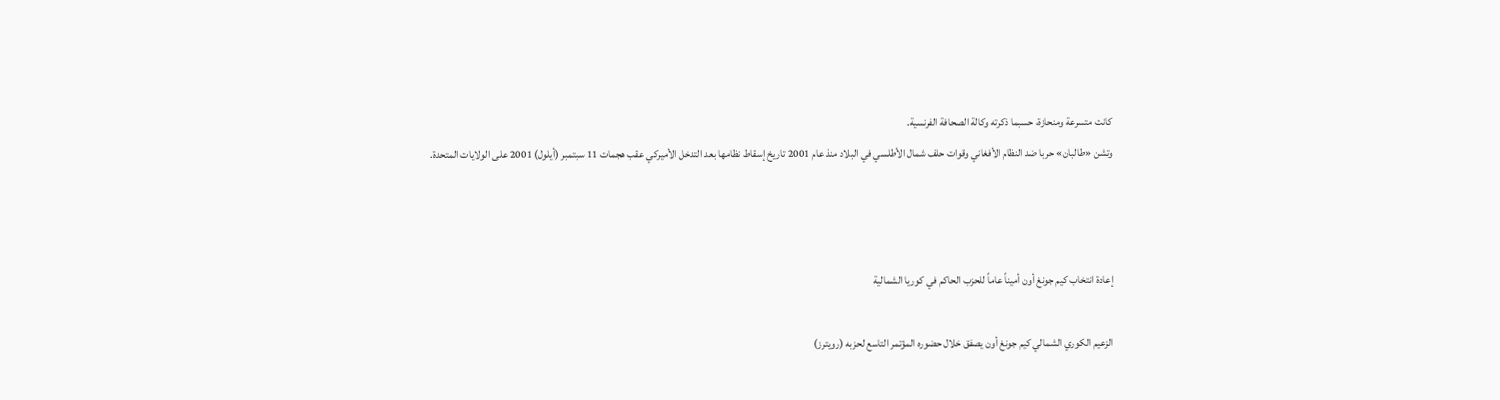كانت متسرعة ومنحازة، حسبما ذكرته وكالة الصحافة الفرنسية.
وتشن «طالبان» حربا ضد النظام الأفغاني وقوات حلف شمال الأطلسي في البلاد منذ عام 2001 تاريخ إسقاط نظامها بعد التدخل الأميركي عقب هجمات 11 سبتمبر (أيلول) 2001 على الولايات المتحدة.



إعادة انتخاب كيم جونغ أون أميناً عاماً للحزب الحاكم في كوريا الشمالية

الزعيم الكوري الشمالي كيم جونغ أون يصفق خلال حضوره المؤتمر التاسع لحزبه (رويترز)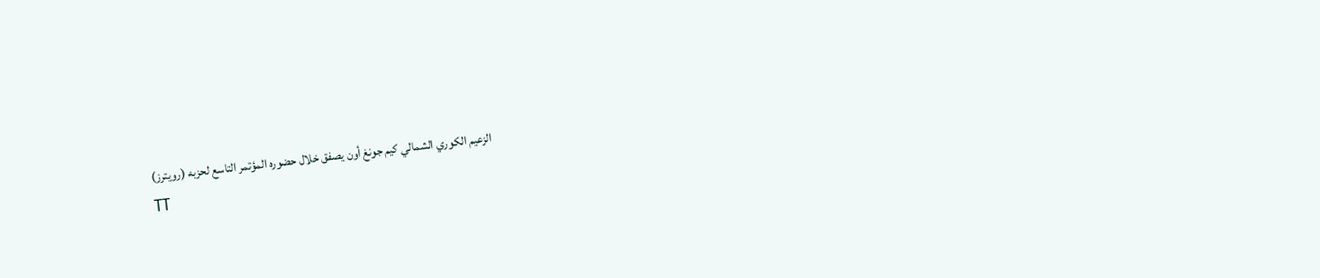الزعيم الكوري الشمالي كيم جونغ أون يصفق خلال حضوره المؤتمر التاسع لحزبه (رويترز)
TT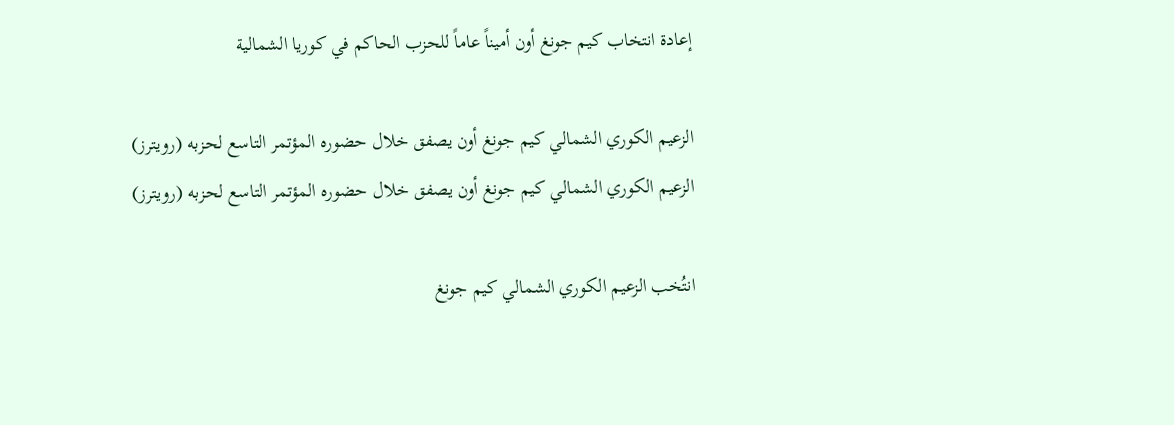إعادة انتخاب كيم جونغ أون أميناً عاماً للحزب الحاكم في كوريا الشمالية

الزعيم الكوري الشمالي كيم جونغ أون يصفق خلال حضوره المؤتمر التاسع لحزبه (رويترز)
الزعيم الكوري الشمالي كيم جونغ أون يصفق خلال حضوره المؤتمر التاسع لحزبه (رويترز)

انتُخب الزعيم الكوري الشمالي كيم جونغ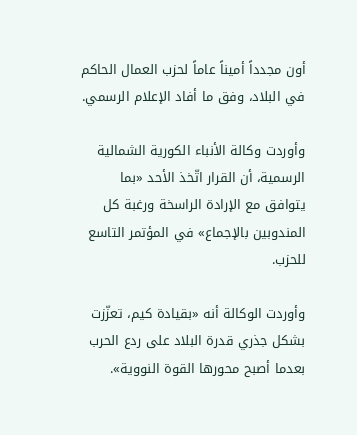أون مجدداً أميناً عاماً لحزب العمال الحاكم في البلاد، وفق ما أفاد الإعلام الرسمي.

وأوردت وكالة الأنباء الكورية الشمالية الرسمية، أن القرار اتّخذ الأحد «بما يتوافق مع الإرادة الراسخة ورغبة كل المندوبين بالإجماع» في المؤتمر التاسع للحزب.

وأوردت الوكالة أنه «بقيادة كيم، تعزّزت بشكل جذري قدرة البلاد على ردع الحرب بعدما أصبح محورها القوة النووية».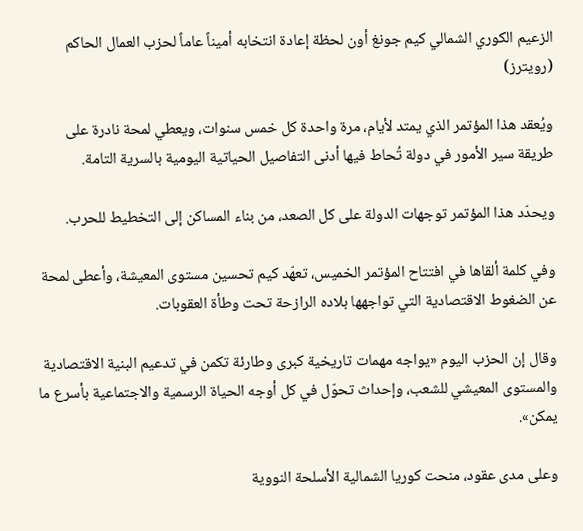الزعيم الكوري الشمالي كيم جونغ أون لحظة إعادة انتخابه أميناً عاماً لحزب العمال الحاكم (رويترز)

ويُعقد هذا المؤتمر الذي يمتد لأيام، مرة واحدة كل خمس سنوات، ويعطي لمحة نادرة على طريقة سير الأمور في دولة تُحاط فيها أدنى التفاصيل الحياتية اليومية بالسرية التامة.

ويحدّد هذا المؤتمر توجهات الدولة على كل الصعد، من بناء المساكن إلى التخطيط للحرب.

وفي كلمة ألقاها في افتتاح المؤتمر الخميس، تعهّد كيم تحسين مستوى المعيشة، وأعطى لمحة عن الضغوط الاقتصادية التي تواجهها بلاده الرازحة تحت وطأة العقوبات.

وقال إن الحزب اليوم «يواجه مهمات تاريخية كبرى وطارئة تكمن في تدعيم البنية الاقتصادية والمستوى المعيشي للشعب، وإحداث تحوّل في كل أوجه الحياة الرسمية والاجتماعية بأسرع ما يمكن».

وعلى مدى عقود، منحت كوريا الشمالية الأسلحة النووية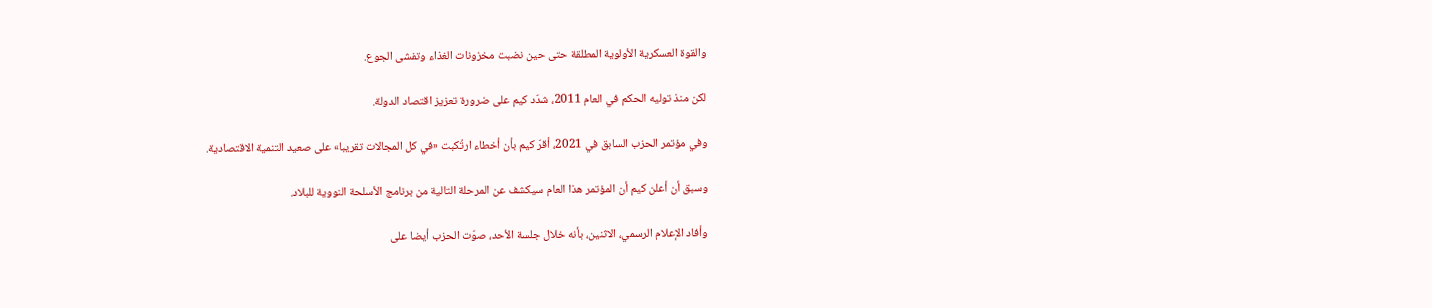والقوة العسكرية الأولوية المطلقة حتى حين نضبت مخزونات الغذاء وتفشى الجوع.

لكن منذ توليه الحكم في العام 2011، شدّد كيم على ضرورة تعزيز اقتصاد الدولة.

وفي مؤتمر الحزب السابق في 2021، أقرّ كيم بأن أخطاء ارتُكبت «في كل المجالات تقريبا» على صعيد التنمية الاقتصادية.

وسبق أن أعلن كيم أن المؤتمر هذا العام سيكشف عن المرحلة التالية من برنامج الأسلحة النووية للبلاد.

وأفاد الإعلام الرسمي، الاثنين، بأنه خلال جلسة الأحد، صوّت الحزب أيضا على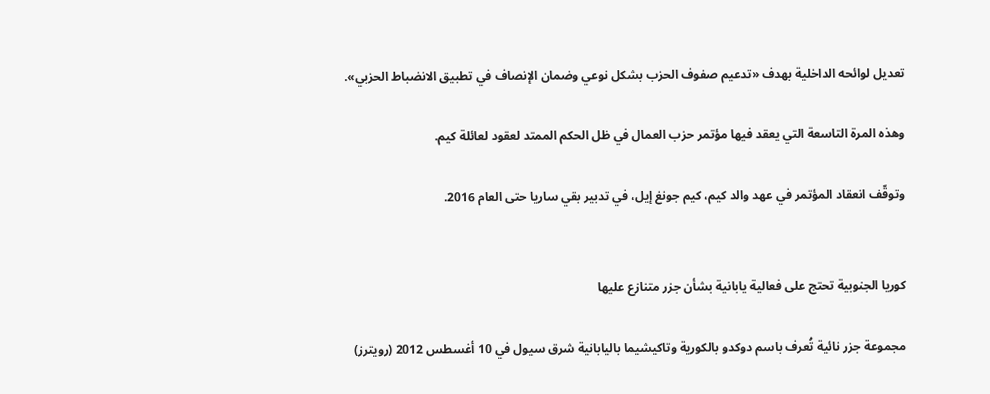تعديل لوائحه الداخلية بهدف «تدعيم صفوف الحزب بشكل نوعي وضمان الإنصاف في تطبيق الانضباط الحزبي».

وهذه المرة التاسعة التي يعقد فيها مؤتمر حزب العمال في ظل الحكم الممتد لعقود لعائلة كيم.

وتوقّف انعقاد المؤتمر في عهد والد كيم، كيم جونغ إيل، في تدبير بقي ساريا حتى العام 2016.


كوريا الجنوبية تحتج على فعالية يابانية بشأن جزر متنازع عليها

مجموعة جزر نائية تُعرف باسم دوكدو بالكورية وتاكيشيما باليابانية شرق سيول في 10 أغسطس 2012 (رويترز)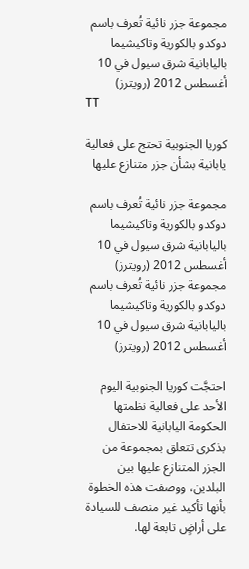مجموعة جزر نائية تُعرف باسم دوكدو بالكورية وتاكيشيما باليابانية شرق سيول في 10 أغسطس 2012 (رويترز)
TT

كوريا الجنوبية تحتج على فعالية يابانية بشأن جزر متنازع عليها

مجموعة جزر نائية تُعرف باسم دوكدو بالكورية وتاكيشيما باليابانية شرق سيول في 10 أغسطس 2012 (رويترز)
مجموعة جزر نائية تُعرف باسم دوكدو بالكورية وتاكيشيما باليابانية شرق سيول في 10 أغسطس 2012 (رويترز)

احتجَّت كوريا الجنوبية اليوم الأحد على فعالية نظمتها الحكومة اليابانية للاحتفال بذكرى تتعلق بمجموعة من الجزر المتنازع عليها بين البلدين، ووصفت هذه الخطوة بأنها تأكيد غير منصف للسيادة على أراضٍ تابعة لها.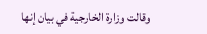وقالت وزارة الخارجية في بيان إنها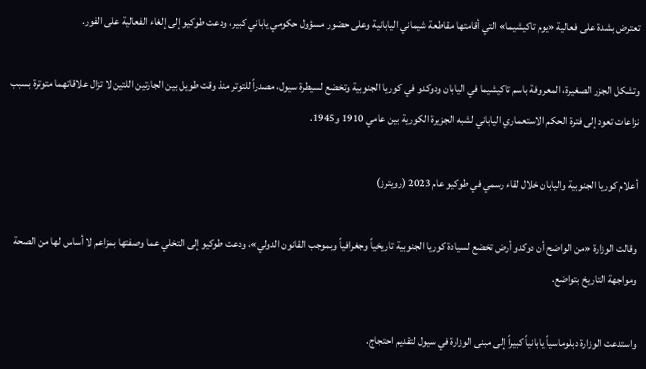تعترض بشدة على فعالية «يوم تاكيشيما» التي أقامتها مقاطعة شيماني اليابانية وعلى حضور مسؤول حكومي ياباني كبير، ودعت طوكيو إلى إلغاء الفعالية على الفور.

وتشكل الجزر الصغيرة، المعروفة باسم تاكيشيما في اليابان ودوكدو في كوريا الجنوبية وتخضع لسيطرة سيول، مصدراً للتوتر منذ وقت طويل بين الجارتين اللتين لا تزال علاقاتهما متوترة بسبب نزاعات تعود إلى فترة الحكم الاستعماري الياباني لشبه الجزيرة الكورية بين عامي 1910 و1945.

أعلام كوريا الجنوبية واليابان خلال لقاء رسمي في طوكيو عام 2023 (رويترز)

وقالت الوزارة «من الواضح أن دوكدو أرض تخضع لسيادة كوريا الجنوبية تاريخياً وجغرافياً وبموجب القانون الدولي»، ودعت طوكيو إلى التخلي عما وصفتها بمزاعم لا أساس لها من الصحة ومواجهة التاريخ بتواضع.

واستدعت الوزارة دبلوماسياً يابانياً كبيراً إلى مبنى الوزارة في سيول لتقديم احتجاج.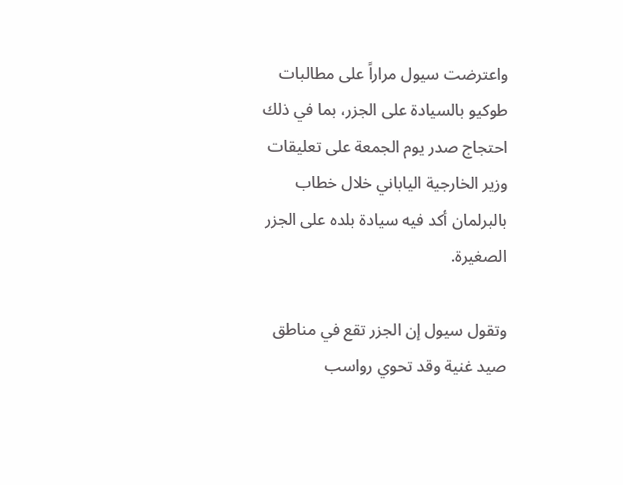واعترضت سيول مراراً على مطالبات طوكيو بالسيادة على الجزر، بما في ذلك احتجاج صدر يوم الجمعة على تعليقات وزير الخارجية الياباني خلال خطاب بالبرلمان أكد فيه سيادة بلده على الجزر الصغيرة.

وتقول سيول إن الجزر تقع في مناطق صيد غنية وقد تحوي رواسب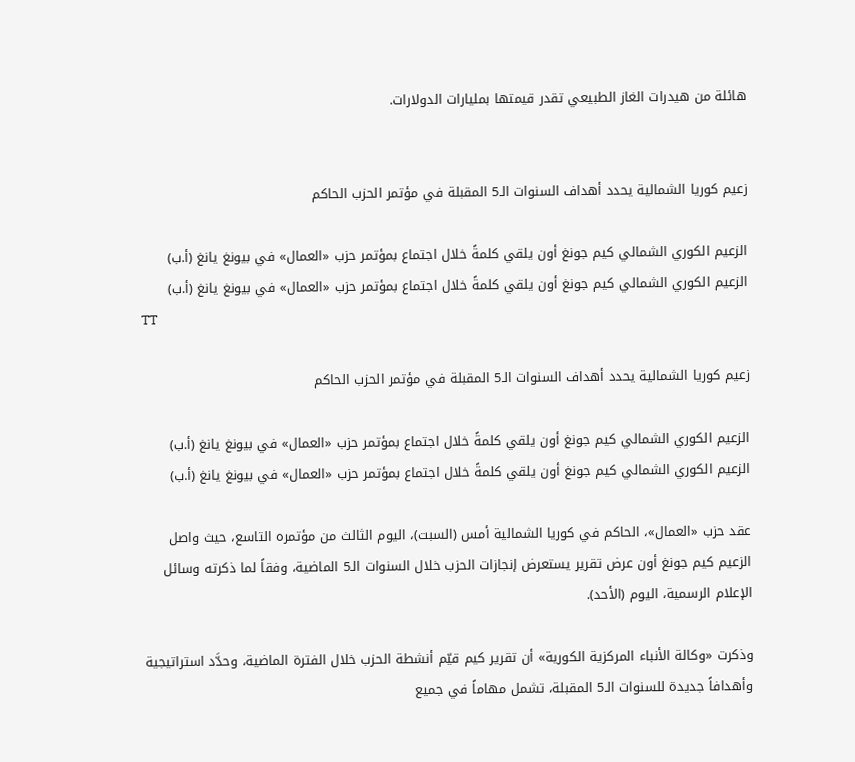هائلة من هيدرات الغاز الطبيعي تقدر قيمتها بمليارات الدولارات.


زعيم كوريا الشمالية يحدد أهداف السنوات الـ5 المقبلة في مؤتمر الحزب الحاكم

الزعيم الكوري الشمالي كيم جونغ أون يلقي كلمةً خلال اجتماع بمؤتمر حزب «العمال» في بيونغ يانغ (أ.ب)
الزعيم الكوري الشمالي كيم جونغ أون يلقي كلمةً خلال اجتماع بمؤتمر حزب «العمال» في بيونغ يانغ (أ.ب)
TT

زعيم كوريا الشمالية يحدد أهداف السنوات الـ5 المقبلة في مؤتمر الحزب الحاكم

الزعيم الكوري الشمالي كيم جونغ أون يلقي كلمةً خلال اجتماع بمؤتمر حزب «العمال» في بيونغ يانغ (أ.ب)
الزعيم الكوري الشمالي كيم جونغ أون يلقي كلمةً خلال اجتماع بمؤتمر حزب «العمال» في بيونغ يانغ (أ.ب)

عقد حزب «العمال»، الحاكم في كوريا الشمالية أمس (السبت)، اليوم الثالث من مؤتمره التاسع، حيث واصل الزعيم كيم جونغ أون عرض تقرير يستعرض إنجازات الحزب خلال السنوات الـ5 الماضية، وفقاً لما ذكرته وسائل الإعلام الرسمية، اليوم (الأحد).

وذكرت «وكالة الأنباء المركزية الكورية» أن تقرير كيم قيّم أنشطة الحزب خلال الفترة الماضية، وحدَّد استراتيجية وأهدافاً جديدة للسنوات الـ5 المقبلة، تشمل مهاماً في جميع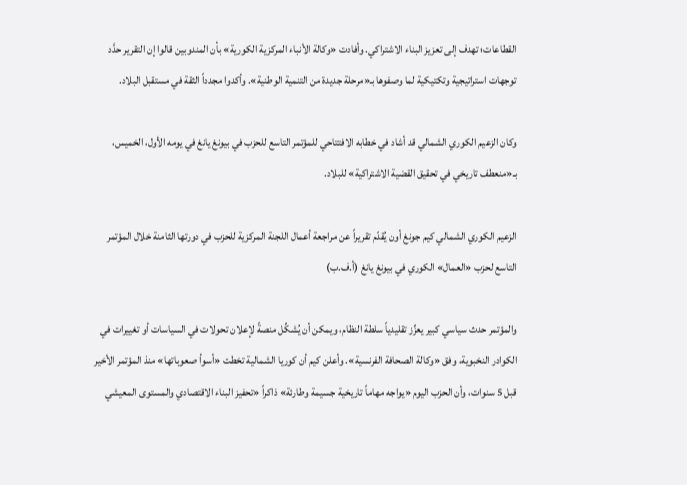القطاعات؛ تهدف إلى تعزيز البناء الاشتراكي. وأفادت «وكالة الأنباء المركزية الكورية» بأن المندوبين قالوا إن التقرير حدَّد توجهات استراتيجية وتكتيكية لما وصفوها بـ«مرحلة جديدة من التنمية الوطنية». وأكدوا مجدداً الثقة في مستقبل البلاد.

وكان الزعيم الكوري الشمالي قد أشاد في خطابه الافتتاحي للمؤتمر التاسع للحزب في بيونغ يانغ في يومه الأول، الخميس، بـ«منعطف تاريخي في تحقيق القضية الاشتراكية» للبلاد.

الزعيم الكوري الشمالي كيم جونغ أون يُقدّم تقريراً عن مراجعة أعمال اللجنة المركزية للحزب في دورتها الثامنة خلال المؤتمر التاسع لحزب «العمال» الكوري في بيونغ يانغ (أ.ف.ب)

والمؤتمر حدث سياسي كبير يعزِّز تقليدياً سلطة النظام، ويمكن أن يُشكِّل منصةً لإعلان تحولات في السياسات أو تغييرات في الكوادر النخبوية، وفق «وكالة الصحافة الفرنسية». وأعلن كيم أن كوريا الشمالية تخطت «أسوأ صعوباتها» منذ المؤتمر الأخير قبل 5 سنوات، وأن الحزب اليوم «يواجه مهاماً تاريخية جسيمة وطارئة» ذاكراً «تحفيز البناء الاقتصادي والمستوى المعيشي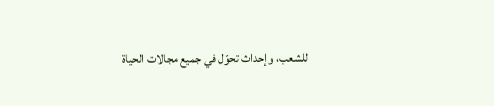للشعب، وإحداث تحوّل في جميع مجالات الحياة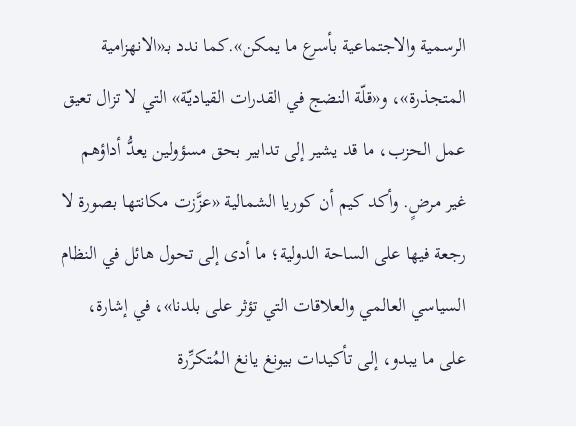الرسمية والاجتماعية بأسرع ما يمكن».كما ندد بـ«الانهزامية المتجذرة»، و«قلّة النضج في القدرات القياديّة» التي لا تزال تعيق عمل الحزب، ما قد يشير إلى تدابير بحق مسؤولين يعدُّ أداؤهم غير مرضٍ. وأكد كيم أن كوريا الشمالية «عزَّزت مكانتها بصورة لا رجعة فيها على الساحة الدولية؛ ما أدى إلى تحول هائل في النظام السياسي العالمي والعلاقات التي تؤثر على بلدنا»، في إشارة، على ما يبدو، إلى تأكيدات بيونغ يانغ المُتكرِّرة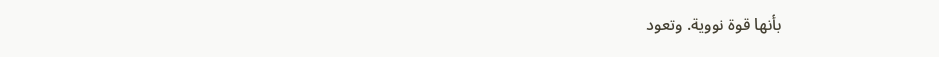بأنها قوة نووية. وتعود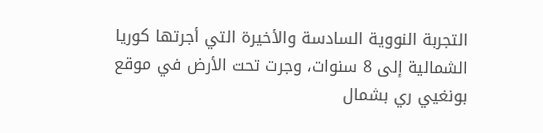التجربة النووية السادسة والأخيرة التي أجرتها كوريا الشمالية إلى 8 سنوات، وجرت تحت الأرض في موقع بونغيي ري بشمال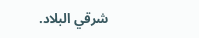شرقي البلاد.